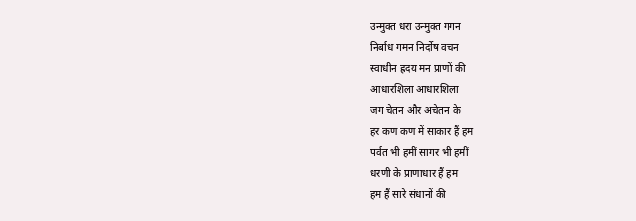उन्मुक्त धरा उन्मुक्त गगन
निर्बाध गमन निर्दोष वचन
स्वाधीन ह्रदय मन प्राणों की
आधारशिला आधारशिला
जग चेतन और अचेतन के
हर कण कण में साकार हैं हम
पर्वत भी हमीं सागर भी हमीं
धरणी के प्राणाधार हैं हम
हम हैं सारे संधानों की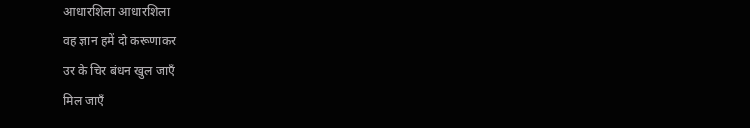आधारशिला आधारशिला
वह ज्ञान हमें दो करूणाकर
उर के चिर बंधन खुल जाएँ
मिल जाएँ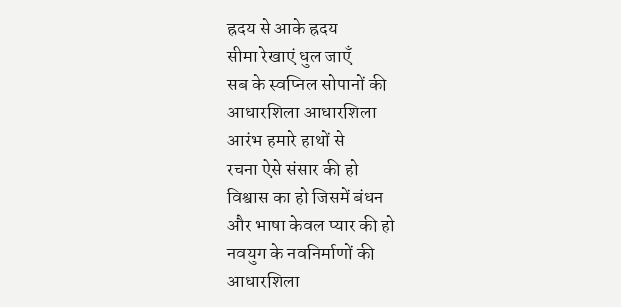ह्रदय से आके ह्रदय
सीमा रेखाएं धुल जाएँ
सब के स्वप्निल सोपानों की
आधारशिला आधारशिला
आरंभ हमारे हाथों से
रचना ऐसे संसार की हो
विश्वास का हो जिसमें बंधन
और भाषा केवल प्यार की हो
नवयुग के नवनिर्माणों की
आधारशिला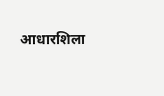आधारशिला